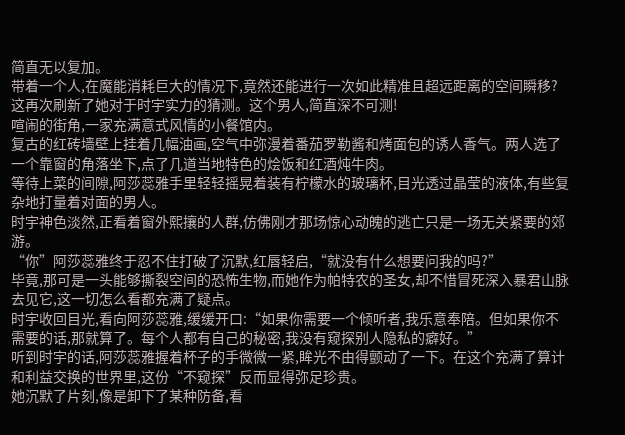简直无以复加。
带着一个人,在魔能消耗巨大的情况下,竟然还能进行一次如此精准且超远距离的空间瞬移?
这再次刷新了她对于时宇实力的猜测。这个男人,简直深不可测!
喧闹的街角,一家充满意式风情的小餐馆内。
复古的红砖墙壁上挂着几幅油画,空气中弥漫着番茄罗勒酱和烤面包的诱人香气。两人选了一个靠窗的角落坐下,点了几道当地特色的烩饭和红酒炖牛肉。
等待上菜的间隙,阿莎蕊雅手里轻轻摇晃着装有柠檬水的玻璃杯,目光透过晶莹的液体,有些复杂地打量着对面的男人。
时宇神色淡然,正看着窗外熙攘的人群,仿佛刚才那场惊心动魄的逃亡只是一场无关紧要的郊游。
“你”阿莎蕊雅终于忍不住打破了沉默,红唇轻启,“就没有什么想要问我的吗?”
毕竟,那可是一头能够撕裂空间的恐怖生物,而她作为帕特农的圣女,却不惜冒死深入暴君山脉去见它,这一切怎么看都充满了疑点。
时宇收回目光,看向阿莎蕊雅,缓缓开口:“如果你需要一个倾听者,我乐意奉陪。但如果你不需要的话,那就算了。每个人都有自己的秘密,我没有窥探别人隐私的癖好。”
听到时宇的话,阿莎蕊雅握着杯子的手微微一紧,眸光不由得颤动了一下。在这个充满了算计和利益交换的世界里,这份“不窥探”反而显得弥足珍贵。
她沉默了片刻,像是卸下了某种防备,看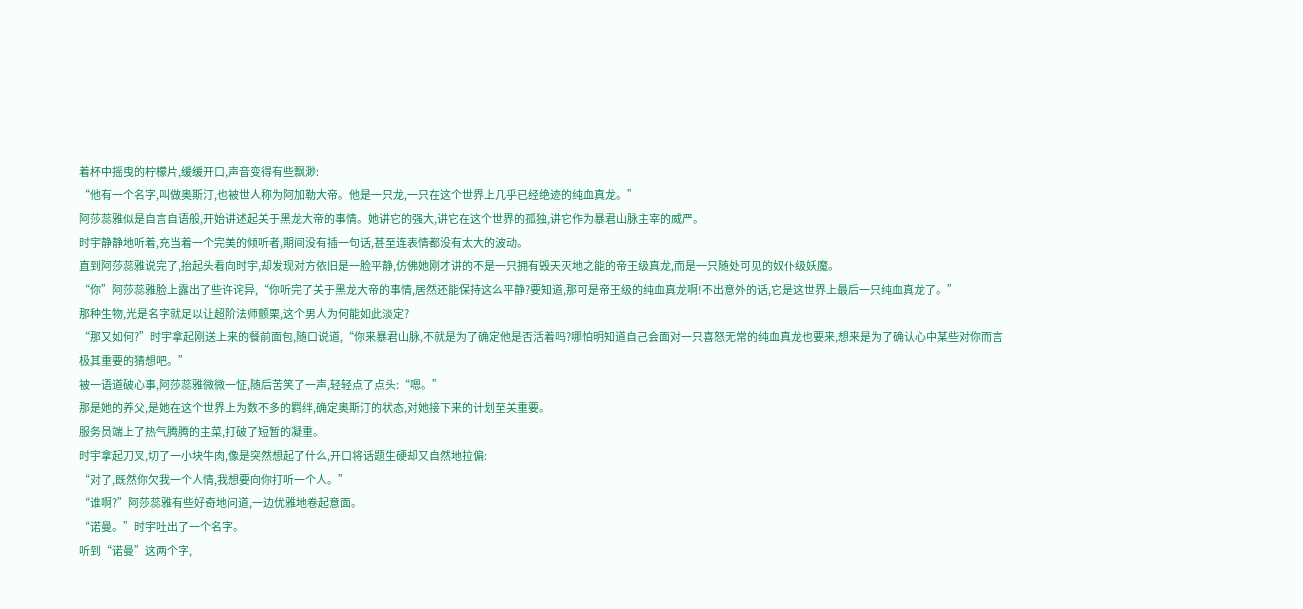着杯中摇曳的柠檬片,缓缓开口,声音变得有些飘渺:
“他有一个名字,叫做奥斯汀,也被世人称为阿加勒大帝。他是一只龙,一只在这个世界上几乎已经绝迹的纯血真龙。”
阿莎蕊雅似是自言自语般,开始讲述起关于黑龙大帝的事情。她讲它的强大,讲它在这个世界的孤独,讲它作为暴君山脉主宰的威严。
时宇静静地听着,充当着一个完美的倾听者,期间没有插一句话,甚至连表情都没有太大的波动。
直到阿莎蕊雅说完了,抬起头看向时宇,却发现对方依旧是一脸平静,仿佛她刚才讲的不是一只拥有毁天灭地之能的帝王级真龙,而是一只随处可见的奴仆级妖魔。
“你”阿莎蕊雅脸上露出了些许诧异,“你听完了关于黑龙大帝的事情,居然还能保持这么平静?要知道,那可是帝王级的纯血真龙啊!不出意外的话,它是这世界上最后一只纯血真龙了。”
那种生物,光是名字就足以让超阶法师颤栗,这个男人为何能如此淡定?
“那又如何?”时宇拿起刚送上来的餐前面包,随口说道,“你来暴君山脉,不就是为了确定他是否活着吗?哪怕明知道自己会面对一只喜怒无常的纯血真龙也要来,想来是为了确认心中某些对你而言极其重要的猜想吧。”
被一语道破心事,阿莎蕊雅微微一怔,随后苦笑了一声,轻轻点了点头:“嗯。”
那是她的养父,是她在这个世界上为数不多的羁绊,确定奥斯汀的状态,对她接下来的计划至关重要。
服务员端上了热气腾腾的主菜,打破了短暂的凝重。
时宇拿起刀叉,切了一小块牛肉,像是突然想起了什么,开口将话题生硬却又自然地拉偏:
“对了,既然你欠我一个人情,我想要向你打听一个人。”
“谁啊?”阿莎蕊雅有些好奇地问道,一边优雅地卷起意面。
“诺曼。”时宇吐出了一个名字。
听到“诺曼”这两个字,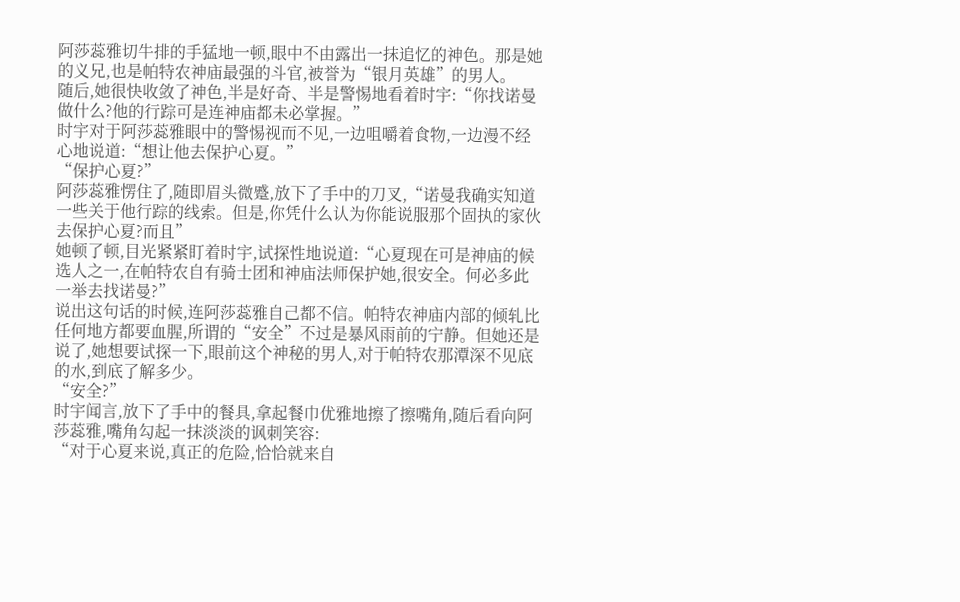阿莎蕊雅切牛排的手猛地一顿,眼中不由露出一抹追忆的神色。那是她的义兄,也是帕特农神庙最强的斗官,被誉为“银月英雄”的男人。
随后,她很快收敛了神色,半是好奇、半是警惕地看着时宇:“你找诺曼做什么?他的行踪可是连神庙都未必掌握。”
时宇对于阿莎蕊雅眼中的警惕视而不见,一边咀嚼着食物,一边漫不经心地说道:“想让他去保护心夏。”
“保护心夏?”
阿莎蕊雅愣住了,随即眉头微蹙,放下了手中的刀叉,“诺曼我确实知道一些关于他行踪的线索。但是,你凭什么认为你能说服那个固执的家伙去保护心夏?而且”
她顿了顿,目光紧紧盯着时宇,试探性地说道:“心夏现在可是神庙的候选人之一,在帕特农自有骑士团和神庙法师保护她,很安全。何必多此一举去找诺曼?”
说出这句话的时候,连阿莎蕊雅自己都不信。帕特农神庙内部的倾轧比任何地方都要血腥,所谓的“安全”不过是暴风雨前的宁静。但她还是说了,她想要试探一下,眼前这个神秘的男人,对于帕特农那潭深不见底的水,到底了解多少。
“安全?”
时宇闻言,放下了手中的餐具,拿起餐巾优雅地擦了擦嘴角,随后看向阿莎蕊雅,嘴角勾起一抹淡淡的讽刺笑容:
“对于心夏来说,真正的危险,恰恰就来自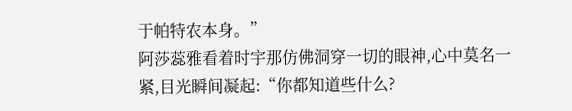于帕特农本身。”
阿莎蕊雅看着时宇那仿佛洞穿一切的眼神,心中莫名一紧,目光瞬间凝起:“你都知道些什么?